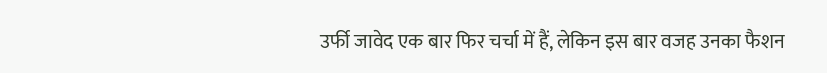उर्फी जावेद एक बार फिर चर्चा में हैं, लेकिन इस बार वजह उनका फैशन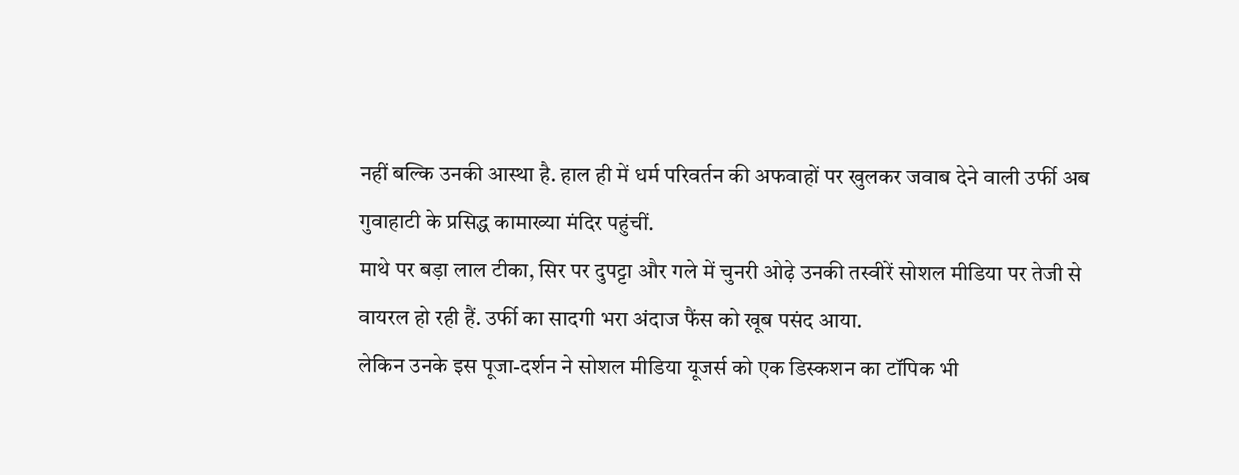नहीं बल्कि उनकी आस्था है. हाल ही में धर्म परिवर्तन की अफवाहों पर खुलकर जवाब देने वाली उर्फी अब गुवाहाटी के प्रसिद्ध कामाख्या मंदिर पहुंचीं.
माथे पर बड़ा लाल टीका, सिर पर दुपट्टा और गले में चुनरी ओढ़े उनकी तस्वीरें सोशल मीडिया पर तेजी से वायरल हो रही हैं. उर्फी का सादगी भरा अंदाज फैंस को खूब पसंद आया.
लेकिन उनके इस पूजा-दर्शन ने सोशल मीडिया यूजर्स को एक डिस्कशन का टॉपिक भी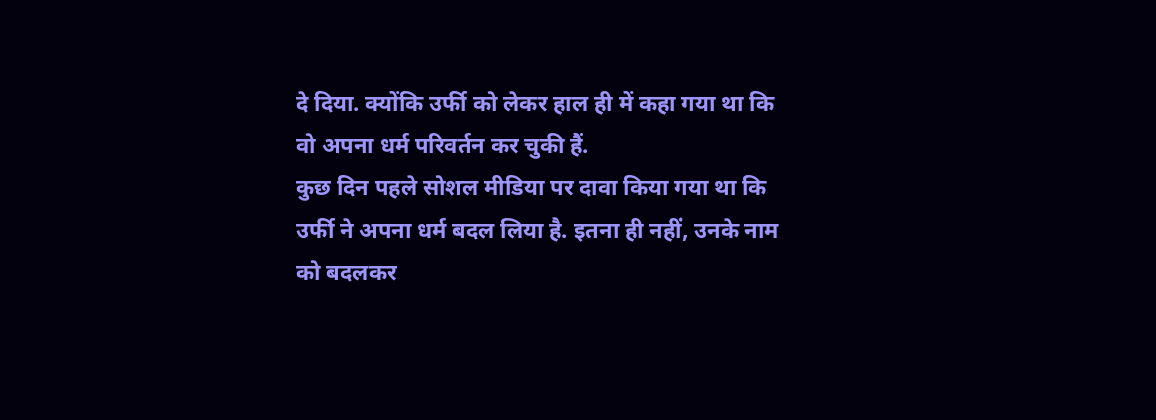दे दिया. क्योंकि उर्फी को लेकर हाल ही में कहा गया था कि वो अपना धर्म परिवर्तन कर चुकी हैं.
कुछ दिन पहले सोशल मीडिया पर दावा किया गया था कि उर्फी ने अपना धर्म बदल लिया है. इतना ही नहीं, उनके नाम को बदलकर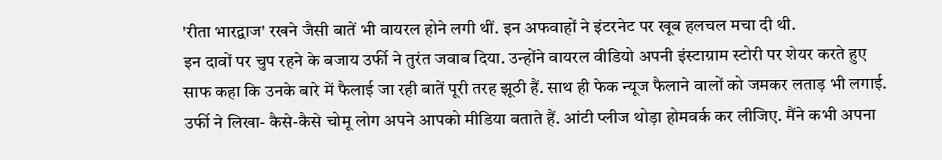'रीता भारद्वाज' रखने जैसी बातें भी वायरल होने लगी थीं. इन अफवाहों ने इंटरनेट पर खूब हलचल मचा दी थी.
इन दावों पर चुप रहने के बजाय उर्फी ने तुरंत जवाब दिया. उन्होंने वायरल वीडियो अपनी इंस्टाग्राम स्टोरी पर शेयर करते हुए साफ कहा कि उनके बारे में फैलाई जा रही बातें पूरी तरह झूठी हैं. साथ ही फेक न्यूज फैलाने वालों को जमकर लताड़ भी लगाई.
उर्फी ने लिखा- कैसे-कैसे चोमू लोग अपने आपको मीडिया बताते हैं. आंटी प्लीज थोड़ा होमवर्क कर लीजिए. मैंने कभी अपना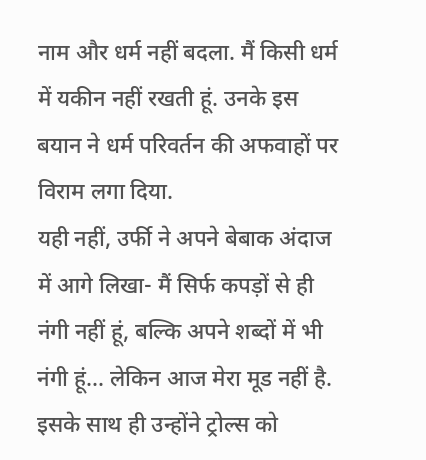नाम और धर्म नहीं बदला. मैं किसी धर्म में यकीन नहीं रखती हूं. उनके इस बयान ने धर्म परिवर्तन की अफवाहों पर विराम लगा दिया.
यही नहीं, उर्फी ने अपने बेबाक अंदाज में आगे लिखा- मैं सिर्फ कपड़ों से ही नंगी नहीं हूं, बल्कि अपने शब्दों में भी नंगी हूं... लेकिन आज मेरा मूड नहीं है. इसके साथ ही उन्होंने ट्रोल्स को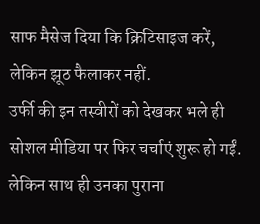साफ मैसेज दिया कि क्रिटिसाइज करें, लेकिन झूठ फैलाकर नहीं.
उर्फी की इन तस्वीरों को देखकर भले ही सोशल मीडिया पर फिर चर्चाएं शुरू हो गईं. लेकिन साथ ही उनका पुराना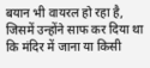बयान भी वायरल हो रहा है, जिसमें उन्होंने साफ कर दिया था कि मंदिर में जाना या किसी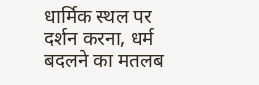धार्मिक स्थल पर दर्शन करना, धर्म बदलने का मतलब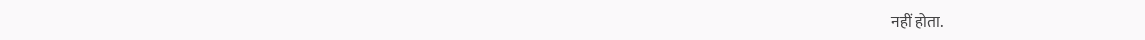नहीं होता.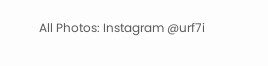All Photos: Instagram @urf7i